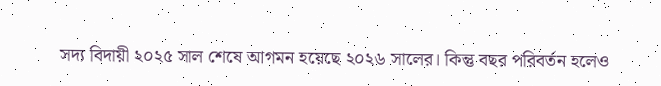সদ্য বিদায়ী ২০২৫ সাল শেষে আগমন হয়েছে ২০২৬ সালের। কিন্তু বছর পরিবর্তন হলেও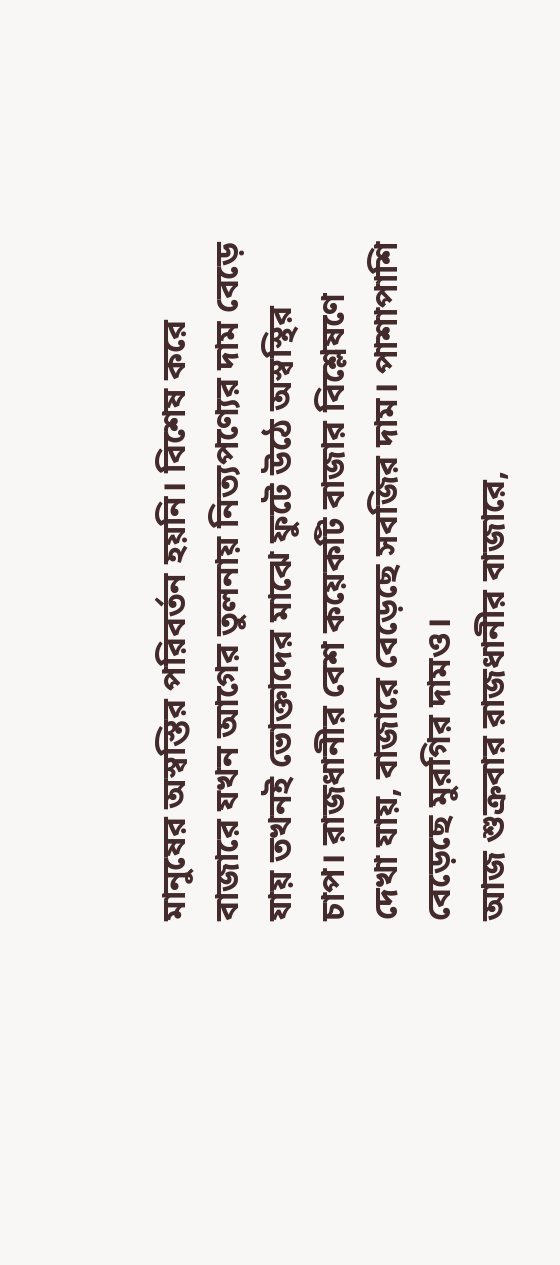মানুষের অস্বস্তির পরিবর্তন হয়নি। বিশেষ করে বাজারে যখন আগের তুলনায় নিত্যপণ্যের দাম বেড়ে যায় তখনই ভোক্তাদের মাঝে ফুটে উঠে অস্বস্থির চাপ। রাজধানীর বেশ কয়েকটি বাজার বিশ্লেষণে দেখা যায়, বাজারে বেড়েছে সবজির দাম। পাশাপাশি বেড়েছে মুরগির দামও।
আজ শুক্রবার রাজধানীর বাজারে,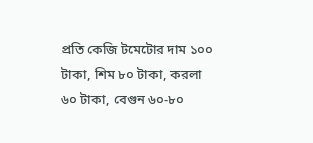প্রতি কেজি টমেটোর দাম ১০০ টাকা, শিম ৮০ টাকা, করলা ৬০ টাকা, বেগুন ৬০-৮০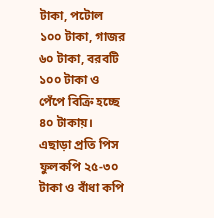টাকা, পটোল ১০০ টাকা, গাজর ৬০ টাকা, বরবটি ১০০ টাকা ও পেঁপে বিক্রি হচ্ছে ৪০ টাকায়। এছাড়া প্রতি পিস ফুলকপি ২৫-৩০ টাকা ও বাঁধা কপি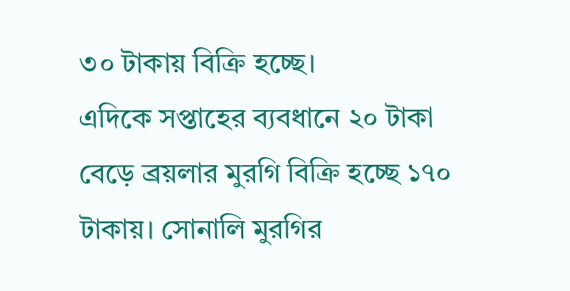৩০ টাকায় বিক্রি হচ্ছে।
এদিকে সপ্তাহের ব্যবধানে ২০ টাকা বেড়ে ব্রয়লার মুরগি বিক্রি হচ্ছে ১৭০ টাকায়। সোনালি মুরগির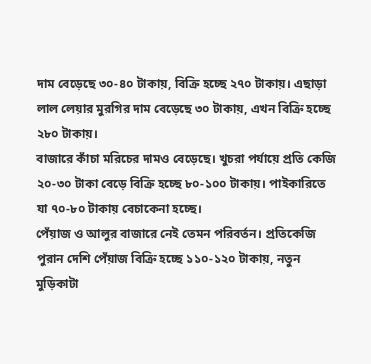দাম বেড়েছে ৩০-৪০ টাকায়, বিক্রি হচ্ছে ২৭০ টাকায়। এছাড়া লাল লেয়ার মুরগির দাম বেড়েছে ৩০ টাকায়, এখন বিক্রি হচ্ছে ২৮০ টাকায়।
বাজারে কাঁচা মরিচের দামও বেড়েছে। খুচরা পর্যায়ে প্রতি কেজি ২০-৩০ টাকা বেড়ে বিক্রি হচ্ছে ৮০-১০০ টাকায়। পাইকারিতে যা ৭০-৮০ টাকায় বেচাকেনা হচ্ছে।
পেঁয়াজ ও আলুর বাজারে নেই তেমন পরিবর্তন। প্রতিকেজি পুরান দেশি পেঁয়াজ বিক্রি হচ্ছে ১১০-১২০ টাকায়, নতুন মুড়িকাটা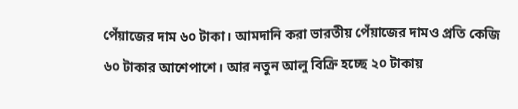পেঁয়াজের দাম ৬০ টাকা। আমদানি করা ভারতীয় পেঁয়াজের দামও প্রতি কেজি ৬০ টাকার আশেপাশে। আর নতুন আলু বিক্রি হচ্ছে ২০ টাকায়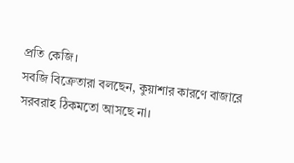প্রতি কেজি।
সবজি বিক্রেতারা বলছেন, কুয়াশার কারণে বাজারে সরবরাহ ঠিকমতো আসছে না।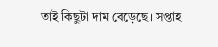তাই কিছুটা দাম বেড়েছে। সপ্তাহ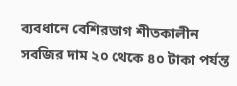ব্যবধানে বেশিরভাগ শীতকালীন সবজির দাম ২০ থেকে ৪০ টাকা পর্যন্ত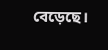বেড়েছে।